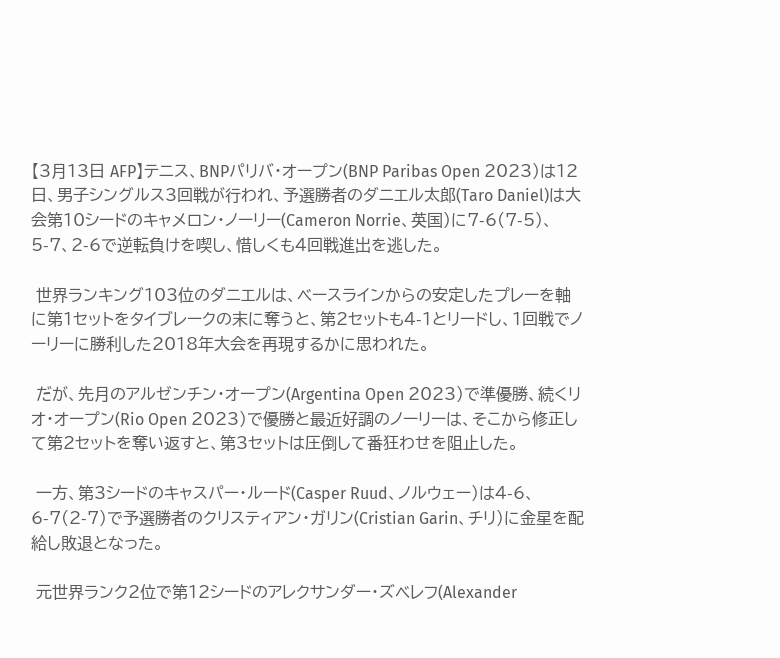【3月13日 AFP】テニス、BNPパリバ・オープン(BNP Paribas Open 2023)は12日、男子シングルス3回戦が行われ、予選勝者のダニエル太郎(Taro Daniel)は大会第10シードのキャメロン・ノーリー(Cameron Norrie、英国)に7-6(7-5)、5-7、2-6で逆転負けを喫し、惜しくも4回戦進出を逃した。

 世界ランキング103位のダニエルは、ベースラインからの安定したプレーを軸に第1セットをタイブレークの末に奪うと、第2セットも4-1とリードし、1回戦でノーリーに勝利した2018年大会を再現するかに思われた。

 だが、先月のアルゼンチン・オープン(Argentina Open 2023)で準優勝、続くリオ・オープン(Rio Open 2023)で優勝と最近好調のノーリーは、そこから修正して第2セットを奪い返すと、第3セットは圧倒して番狂わせを阻止した。

 一方、第3シードのキャスパー・ルード(Casper Ruud、ノルウェー)は4-6、6-7(2-7)で予選勝者のクリスティアン・ガリン(Cristian Garin、チリ)に金星を配給し敗退となった。

 元世界ランク2位で第12シードのアレクサンダー・ズベレフ(Alexander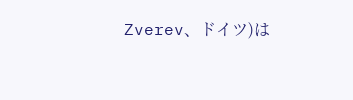Zverev、ドイツ)は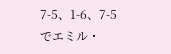7-5、1-6、7-5でエミル・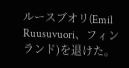ルースブオリ(Emil Ruusuvuori、フィンランド)を退けた。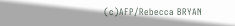(c)AFP/Rebecca BRYAN